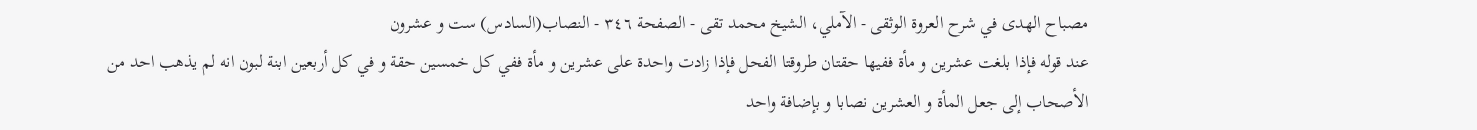مصباح الهدى في شرح العروة الوثقى - الآملي، الشيخ محمد تقى - الصفحة ٣٤٦ - النصاب(السادس) ست و عشرون
عند قوله فإذا بلغت عشرين و مأة ففيها حقتان طروقتا الفحل فإذا زادت واحدة على عشرين و مأة ففي كل خمسين حقة و في كل أربعين ابنة لبون انه لم يذهب احد من الأصحاب إلى جعل المأة و العشرين نصابا و بإضافة واحد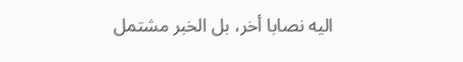اليه نصابا أخر، بل الخبر مشتمل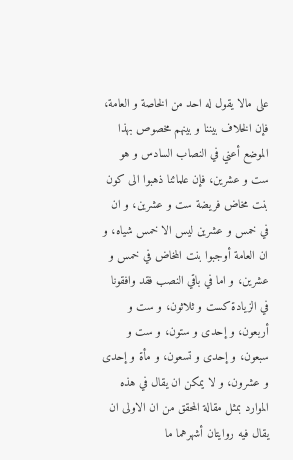على مالا يقول له احد من الخاصة و العامة، فإن الخلاف بيننا و بينهم مخصوص بهذا الموضع أعني في النصاب السادس و هو ست و عشرين، فإن علمائنا ذهبوا الى كون بنت مخاض فريضة ست و عشرين، و ان في خمس و عشرين ليس الا خمس شياه، و ان العامة أوجبوا بنت المخاض في خمس و عشرين، و اما في باقي النصب فقد وافقونا في الزيادة كست و ثلاثون، و ست و أربعون، و إحدى و ستون، و ست و سبعون، و إحدى و تسعون، و مأة و إحدى و عشرون، و لا يمكن ان يقال في هذه الموارد بمثل مقالة المحقق من ان الاولى ان يقال فيه روايتان أشهرهما ما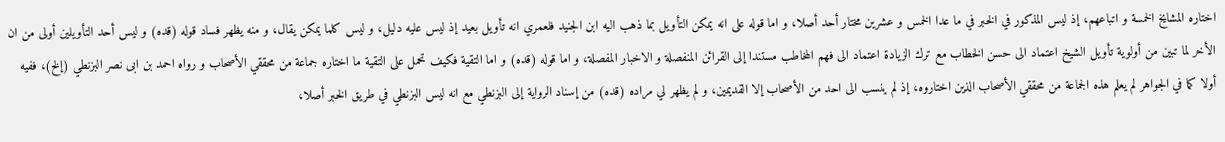اختاره المشايخ الخمسة و اتباعهم، إذ ليس المذكور في الخبر في ما عدا الخمس و عشرين مختار أحد أصلا، و اما قوله على انه يمكن التأويل بما ذهب اليه ابن الجنيد فلعمري انه تأويل بعيد إذ ليس عليه دليل، و ليس كلما يمكن يقال، و منه يظهر فساد قوله (قده) و ليس أحد التأويلين أولى من ان الأخر لما تبين من أولوية تأويل الشيخ اعتماد الى حسن الخطاب مع ترك الزيادة اعتماد الى فهم المخاطب مستندا إلى القرائن المنفصلة و الاخبار المفصلة، و اما قوله (قده) و اما التقية فكيف تحمل على التقية ما اختاره جماعة من محققي الأصحاب و رواه احمد بن ابى نصر البزنطي (إلخ)، ففيه أولا كما في الجواهر لم يعلم هذه الجماعة من محققي الأصحاب الذين اختاروه، إذ لم ينسب الى احد من الأصحاب إلا القديمين، و لم يظهر لي مراده (قده) من إسناد الرواية إلى البزنطي مع انه ليس البزنطي في طريق الخبر أصلا،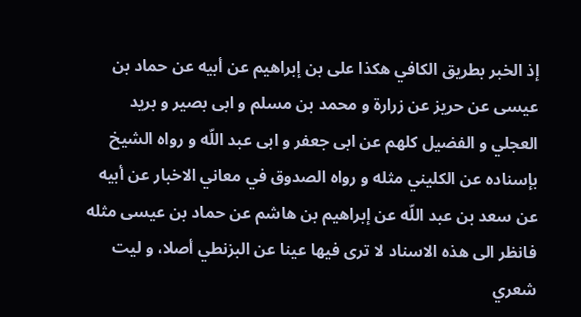إذ الخبر بطريق الكافي هكذا على بن إبراهيم عن أبيه عن حماد بن عيسى عن حريز عن زرارة و محمد بن مسلم و ابى بصير و بريد العجلي و الفضيل كلهم عن ابى جعفر و ابى عبد اللّه و رواه الشيخ بإسناده عن الكليني مثله و رواه الصدوق في معاني الاخبار عن أبيه عن سعد بن عبد اللّه عن إبراهيم بن هاشم عن حماد بن عيسى مثله فانظر الى هذه الاسناد لا ترى فيها عينا عن البزنطي أصلا، و ليت شعري